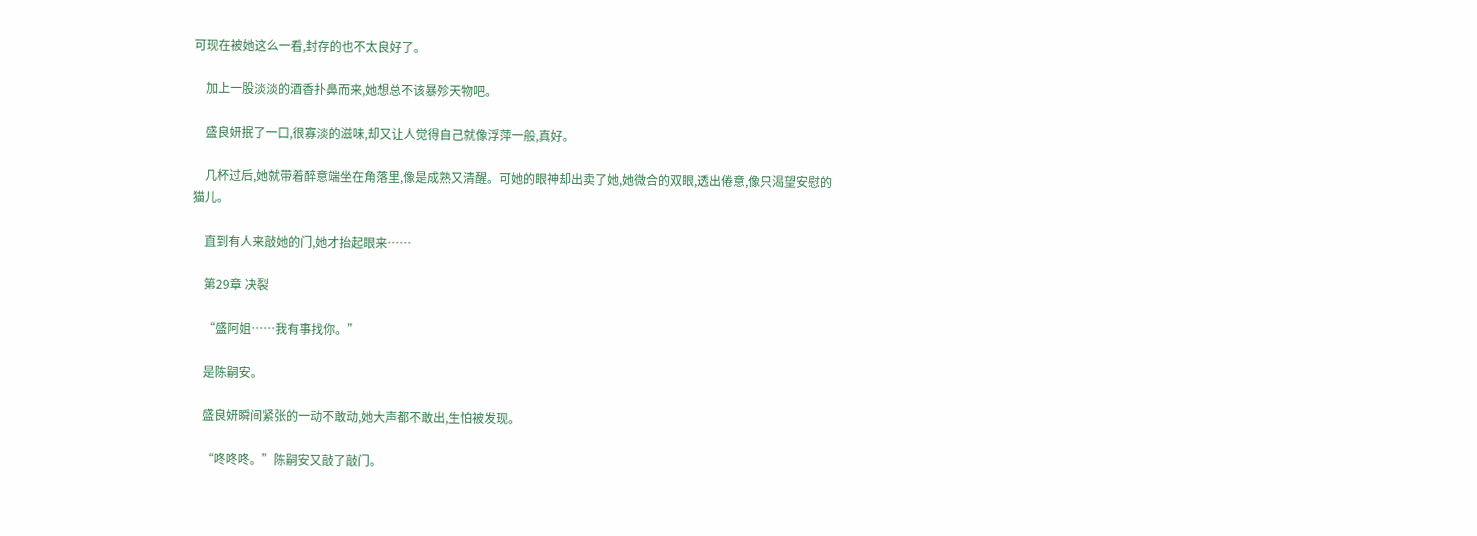可现在被她这么一看,封存的也不太良好了。

    加上一股淡淡的酒香扑鼻而来,她想总不该暴殄天物吧。

    盛良妍抿了一口,很寡淡的滋味,却又让人觉得自己就像浮萍一般,真好。

    几杯过后,她就带着醉意端坐在角落里,像是成熟又清醒。可她的眼神却出卖了她,她微合的双眼,透出倦意,像只渴望安慰的猫儿。

    直到有人来敲她的门,她才抬起眼来……

    第29章 决裂

    “盛阿姐……我有事找你。”

    是陈嗣安。

    盛良妍瞬间紧张的一动不敢动,她大声都不敢出,生怕被发现。

    “咚咚咚。”陈嗣安又敲了敲门。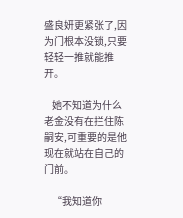盛良妍更紧张了,因为门根本没锁,只要轻轻一推就能推开。

    她不知道为什么老金没有在拦住陈嗣安,可重要的是他现在就站在自己的门前。

    “我知道你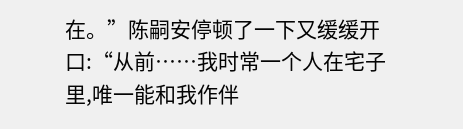在。”陈嗣安停顿了一下又缓缓开口:“从前……我时常一个人在宅子里,唯一能和我作伴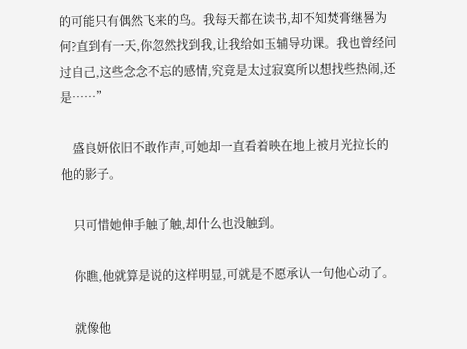的可能只有偶然飞来的鸟。我每天都在读书,却不知焚膏继晷为何?直到有一天,你忽然找到我,让我给如玉辅导功课。我也曾经问过自己,这些念念不忘的感情,究竟是太过寂寞所以想找些热闹,还是……”

    盛良妍依旧不敢作声,可她却一直看着映在地上被月光拉长的他的影子。

    只可惜她伸手触了触,却什么也没触到。

    你瞧,他就算是说的这样明显,可就是不愿承认一句他心动了。

    就像他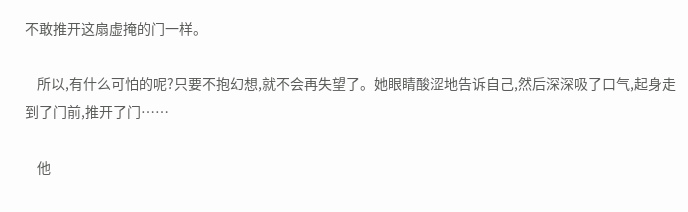不敢推开这扇虚掩的门一样。

    所以,有什么可怕的呢?只要不抱幻想,就不会再失望了。她眼睛酸涩地告诉自己,然后深深吸了口气,起身走到了门前,推开了门……

    他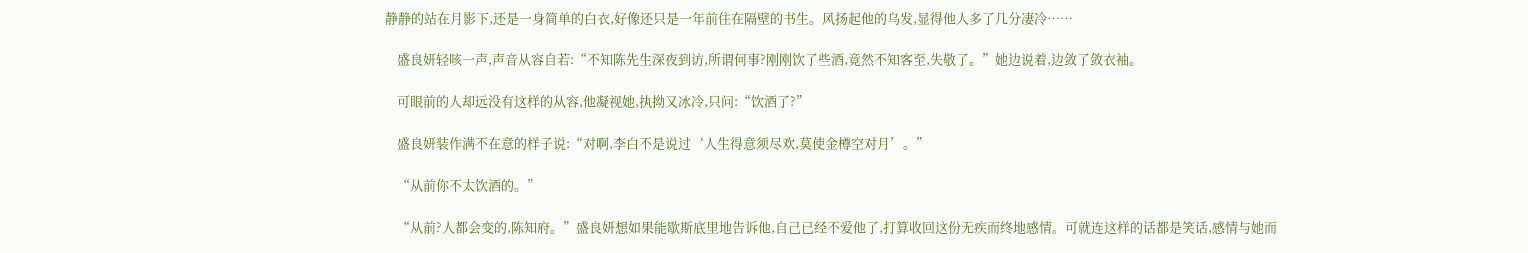静静的站在月影下,还是一身简单的白衣,好像还只是一年前住在隔壁的书生。风扬起他的乌发,显得他人多了几分凄冷……

    盛良妍轻咳一声,声音从容自若:“不知陈先生深夜到访,所谓何事?刚刚饮了些酒,竟然不知客至,失敬了。”她边说着,边敛了敛衣袖。

    可眼前的人却远没有这样的从容,他凝视她,执拗又冰冷,只问:“饮酒了?”

    盛良妍装作满不在意的样子说:“对啊,李白不是说过‘人生得意须尽欢,莫使金樽空对月’。”

    “从前你不太饮酒的。”

    “从前?人都会变的,陈知府。”盛良妍想如果能歇斯底里地告诉他,自己已经不爱他了,打算收回这份无疾而终地感情。可就连这样的话都是笑话,感情与她而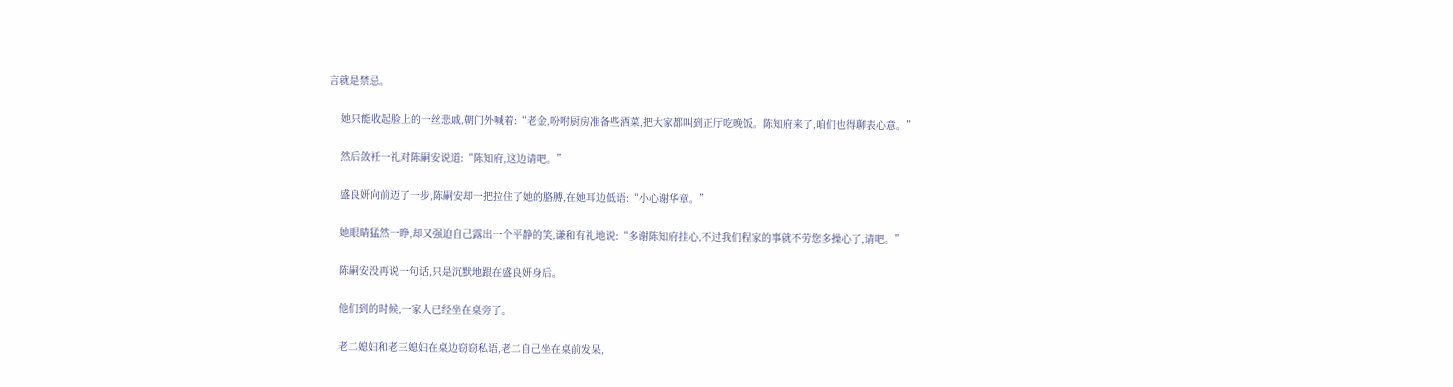言就是禁忌。

    她只能收起脸上的一丝悲戚,朝门外喊着:“老金,吩咐厨房准备些酒菜,把大家都叫到正厅吃晚饭。陈知府来了,咱们也得聊表心意。”

    然后敛衽一礼对陈嗣安说道:“陈知府,这边请吧。”

    盛良妍向前迈了一步,陈嗣安却一把拉住了她的胳膊,在她耳边低语:“小心谢华章。”

    她眼睛猛然一睁,却又强迫自己露出一个平静的笑,谦和有礼地说:“多谢陈知府挂心,不过我们程家的事就不劳您多操心了,请吧。”

    陈嗣安没再说一句话,只是沉默地跟在盛良妍身后。

    他们到的时候,一家人已经坐在桌旁了。

    老二媳妇和老三媳妇在桌边窃窃私语,老二自己坐在桌前发呆,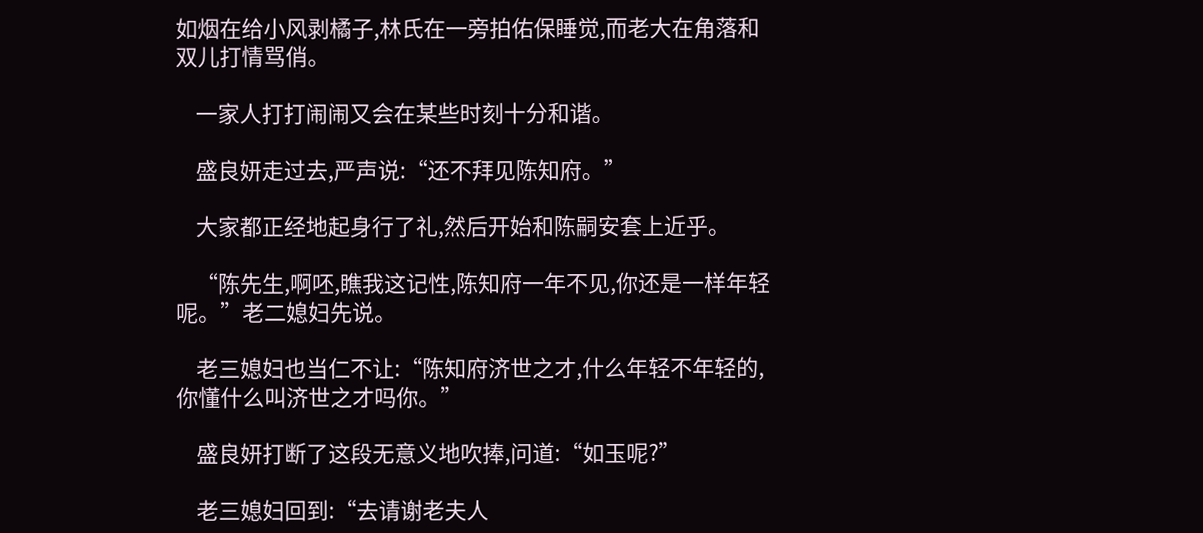如烟在给小风剥橘子,林氏在一旁拍佑保睡觉,而老大在角落和双儿打情骂俏。

    一家人打打闹闹又会在某些时刻十分和谐。

    盛良妍走过去,严声说:“还不拜见陈知府。”

    大家都正经地起身行了礼,然后开始和陈嗣安套上近乎。

    “陈先生,啊呸,瞧我这记性,陈知府一年不见,你还是一样年轻呢。”老二媳妇先说。

    老三媳妇也当仁不让:“陈知府济世之才,什么年轻不年轻的,你懂什么叫济世之才吗你。”

    盛良妍打断了这段无意义地吹捧,问道:“如玉呢?”

    老三媳妇回到:“去请谢老夫人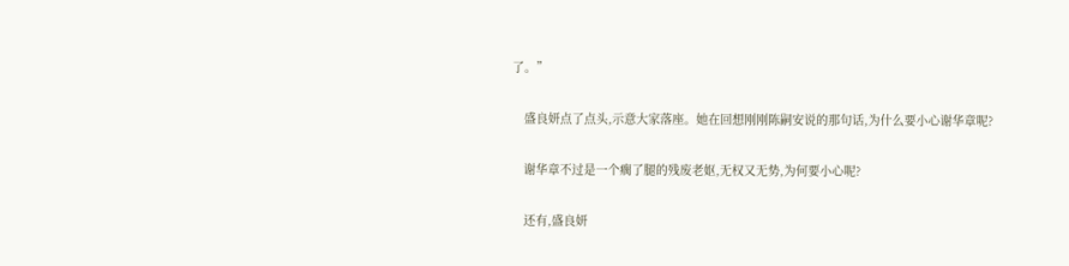了。”

    盛良妍点了点头,示意大家落座。她在回想刚刚陈嗣安说的那句话,为什么要小心谢华章呢?

    谢华章不过是一个瘸了腿的残废老妪,无权又无势,为何要小心呢?

    还有,盛良妍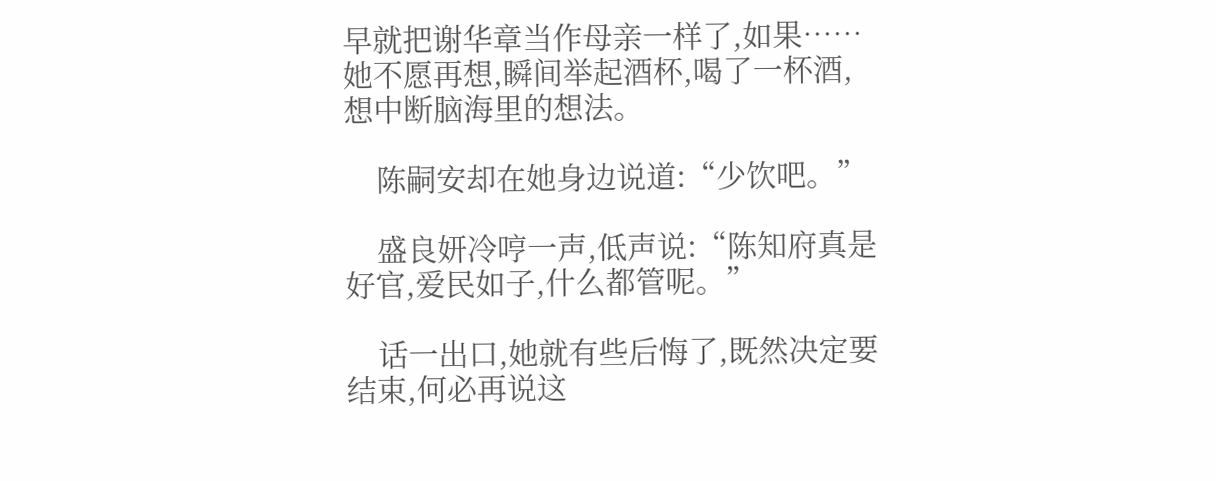早就把谢华章当作母亲一样了,如果……她不愿再想,瞬间举起酒杯,喝了一杯酒,想中断脑海里的想法。

    陈嗣安却在她身边说道:“少饮吧。”

    盛良妍冷哼一声,低声说:“陈知府真是好官,爱民如子,什么都管呢。”

    话一出口,她就有些后悔了,既然决定要结束,何必再说这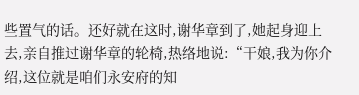些置气的话。还好就在这时,谢华章到了,她起身迎上去,亲自推过谢华章的轮椅,热络地说:“干娘,我为你介绍,这位就是咱们永安府的知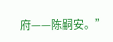府——陈嗣安。”